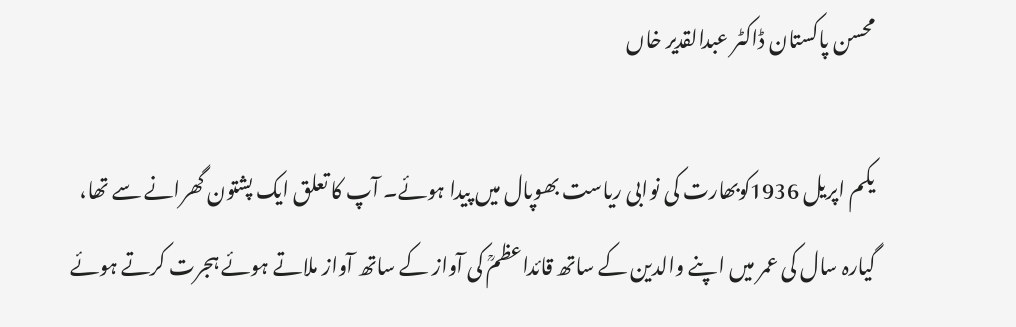محسن پاکستان ڈاکٹر عبدالقدیر خاں

یکم اپریل 1936کوبھارت کی نوابی ریاست بھوپال میں پیدا ہوئے۔ آپ کا تعلق ایک پشتون گھرانے سے تھا، گیارہ سال کی عمر میں اپنے والدین کے ساتھ قائداعظمؒ کی آواز کے ساتھ آواز ملاتے ہوئے ہجرت کرتے ہوئے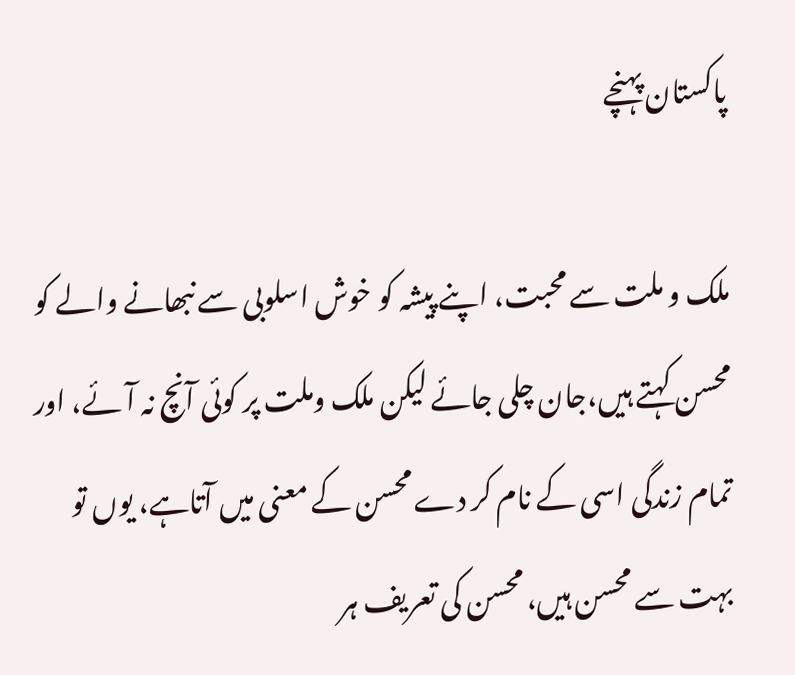پاکستان پہنچے

ملک و ملت سے محبت، اپنے پیشہ کو خوش اسلوبی سے نبھانے والے کو محسن کہتے ہیں،جان چلی جائے لیکن ملک وملت پر کوئی آنچ نہ آئے، اور تمام زندگی اسی کے نام کر دے محسن کے معنی میں آتاہے، یوں تو بہت سے محسن ہیں، محسن کی تعریف ہر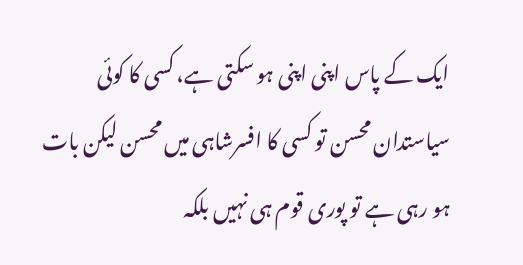ایک کے پاس اپنی اپنی ہو سکتی ہے، کسی کا کوئی سیاستدان محسن تو کسی کا افسرشاہی میں محسن لیکن بات ہو رہی ہے تو پوری قوم ہی نہیں بلکہ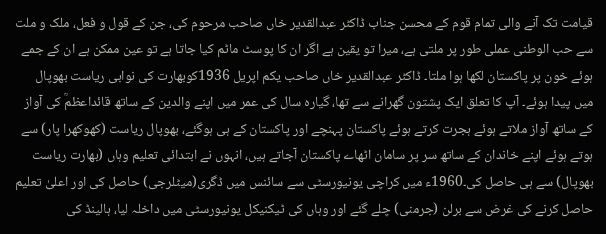قیامت تک آنے والی تمام قوم کے محسن جناب ڈاکٹر عبدالقدیر خاں صاحب مرحوم کی، جن کے قول و فعل، ملک و ملت سے حب الوطنی عملی طور پر ملتی ہے، میرا تو یقین ہے اگر ان کا پوسٹ ماٹم کیا جاتا ہے تو عین ممکن ہے ان کے جمے ہوئے خون پر پاکستان لکھا ہوا ملتا۔ ڈاکٹر عبدالقدیر خاں صاحب یکم اپریل 1936کوبھارت کی نوابی ریاست بھوپال میں پیدا ہوئے۔ آپ کا تعلق ایک پشتون گھرانے سے تھا، گیارہ سال کی عمر میں اپنے والدین کے ساتھ قائداعظمؒ کی آواز کے ساتھ آواز ملاتے ہوئے ہجرت کرتے ہوئے پاکستان پہنچے اور پاکستان کے ہی ہوگئے، بھوپال ریاست (کھوکھرا پار) سے ہوتے ہوئے اپنے خاندان کے ساتھ سر پر سامان اٹھاے پاکستان آجاتے ہیں، انہوں نے ابتدائی تعلیم وہاں (بھارت ریاست بھوپال) سے ہی حاصل کی۔1960ء میں کراچی یونیورسٹی سے سائنس میں ڈگری(میٹلرجی) حاصل کی اور اعلیٰ تعلیم حاصل کرنے کی غرض سے برلن (جرمنی) چلے گئے اور وہاں کی ٹیکنیکل یونیورسٹی میں داخلہ لیا، ہالینڈ کی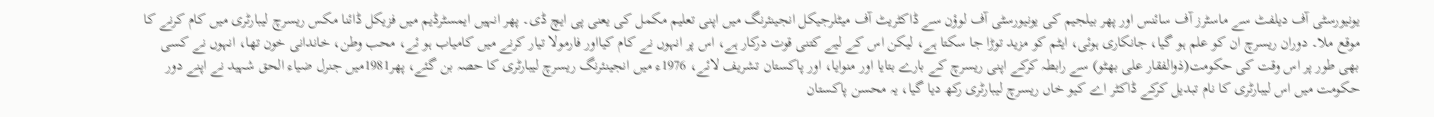یونیورسٹی آف دیلفٹ سے ماسٹرز آف سائنس اور پھر بیلجیم کی یونیورسٹی آف لوؤن سے ڈاکٹریٹ آف میٹلرجیکل انجینئرنگ میں اپنی تعلیم مکمل کی یعنی پی ایچ ڈی۔ پھر انہیں ایمسٹرڈیم میں فزیکل ڈائنا مکس ریسرچ لیبارٹری میں کام کرنے کا موقع ملا۔ دوران ریسرچ ان کو علم ہو گیا، جانکاری ہوئی، ایٹم کو مزید توڑا جا سکتا ہے، لیکن اس کے لیے کتنی قوت درکار ہے، اس پر انہوں نے کام کیااور فارمولا تیار کرنے میں کامیاب ہو ئے، محب وطن، خاندانی خون تھا، انہوں نے کسی بھی طور پر اس وقت کی حکومت(ذوالفقار علی بھٹو) سے رابطہ کرکے اپنی ریسرچ کے بارے بتایا اور منوایا، اور پاکستان تشریف لائے، 1976ء میں انجینئرنگ ریسرچ لیبارٹری کا حصہ بن گئے، پھر1981میں جنرل ضیاء الحق شہید نے اپنے دور حکومت میں اس لیبارٹری کا نام تبدیل کرکے ڈاکٹر اے کیو خاں ریسرچ لیبارٹری رکھ دیا گیا، یہ محسن پاکستان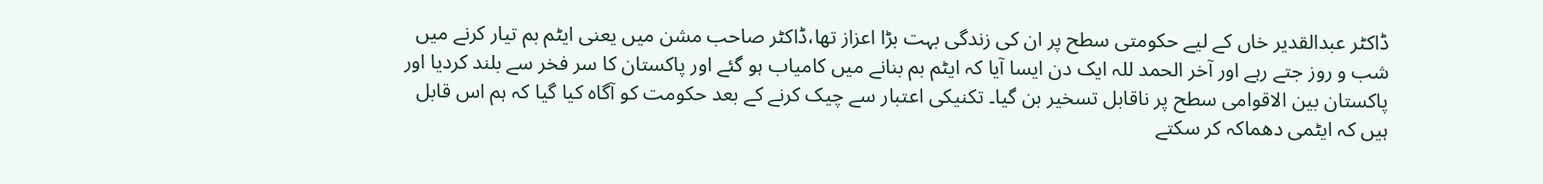ڈاکٹر عبدالقدیر خاں کے لیے حکومتی سطح پر ان کی زندگی بہت بڑا اعزاز تھا،ڈاکٹر صاحب مشن میں یعنی ایٹم بم تیار کرنے میں شب و روز جتے رہے اور آخر الحمد للہ ایک دن ایسا آیا کہ ایٹم بم بنانے میں کامیاب ہو گئے اور پاکستان کا سر فخر سے بلند کردیا اور پاکستان بین الاقوامی سطح پر ناقابل تسخیر بن گیا۔ تکنیکی اعتبار سے چیک کرنے کے بعد حکومت کو آگاہ کیا گیا کہ ہم اس قابل ہیں کہ ایٹمی دھماکہ کر سکتے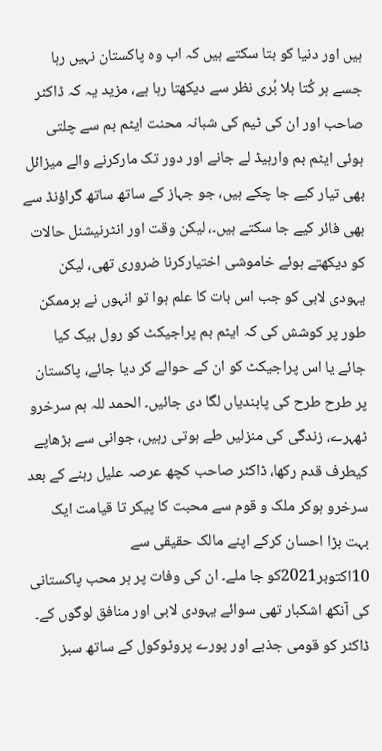ہیں اور دنیا کو بتا سکتے ہیں کہ اب وہ پاکستان نہیں رہا جسے ہر کُتا بلا بُری نظر سے دیکھتا رہا ہے، مزید یہ کہ ڈاکٹر صاحب اور ان کی ٹیم کی شبانہ محنت ایٹم بم سے چلتی ہوئی ایٹم بم وارہیڈ لے جانے اور دور تک مارکرنے والے میزائل بھی تیار کیے جا چکے ہیں، جو جہاز کے ساتھ ساتھ گراؤنڈ سے بھی فائر کیے جا سکتے ہیں۔، لیکن وقت اور انٹرنیشنل حالات کو دیکھتے ہوئے خاموشی اختیارکرنا ضروری تھی، لیکن یہودی لابی کو جب اس بات کا علم ہوا تو انہوں نے ہرممکن طور پر کوشش کی کہ ایٹم بم پراجیکٹ کو رول بیک کیا جائے یا اس پراجیکٹ کو ان کے حوالے کر دیا جائے، پاکستان پر طرح طرح کی پابندیاں لگا دی جائیں۔ الحمد للہ ہم سرخرو ٹھہرے، زندگی کی منزلیں طے ہوتی رہیں، جوانی سے بڑھاپے کیطرف قدم رکھا، ڈاکٹر صاحب کچھ عرصہ علیل رہنے کے بعد سرخرو ہوکر ملک و قوم سے محبت کا پیکر تا قیامت ایک بہت بڑا احسان کرکے اپنے مالک حقیقی سے 10اکتوبر2021کو جا ملے۔ ان کی وفات پر ہر محب پاکستانی کی آنکھ اشکبار تھی سوائے یہودی لابی اور منافق لوگوں کے۔ ڈاکٹر کو قومی جذبے اور پورے پروٹوکول کے ساتھ سبز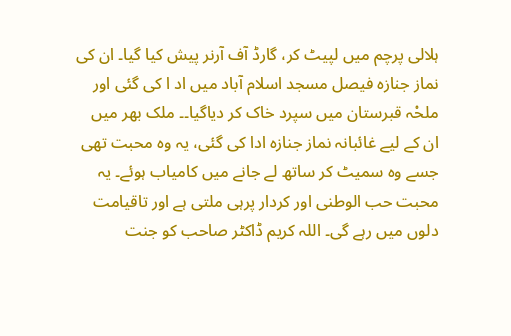ہلالی پرچم میں لپیٹ کر، گارڈ آف آرنر پیش کیا گیا۔ ان کی نماز جنازہ فیصل مسجد اسلام آباد میں اد ا کی گئی اور ملحْہ قبرستان میں سپرد خاک کر دیاگیا۔۔ ملک بھر میں ان کے لیے غائبانہ نماز جنازہ ادا کی گئی، یہ وہ محبت تھی جسے وہ سمیٹ کر ساتھ لے جانے میں کامیاب ہوئے۔ یہ محبت حب الوطنی اور کردار پرہی ملتی ہے اور تاقیامت دلوں میں رہے گی۔ اللہ کریم ڈاکٹر صاحب کو جنت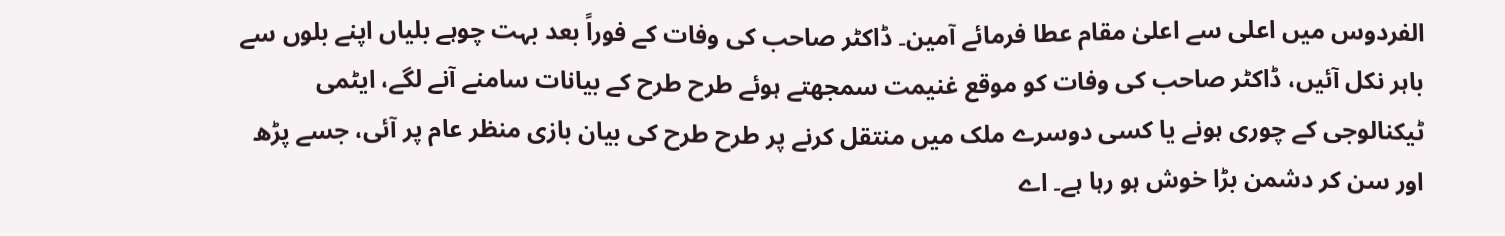الفردوس میں اعلی سے اعلیٰ مقام عطا فرمائے آمین۔ ڈاکٹر صاحب کی وفات کے فوراً بعد بہت چوہے بلیاں اپنے بلوں سے باہر نکل آئیں، ڈاکٹر صاحب کی وفات کو موقع غنیمت سمجھتے ہوئے طرح طرح کے بیانات سامنے آنے لگے، ایٹمی ٹیکنالوجی کے چوری ہونے یا کسی دوسرے ملک میں منتقل کرنے پر طرح طرح کی بیان بازی منظر عام پر آئی، جسے پڑھ اور سن کر دشمن بڑا خوش ہو رہا ہے۔ اے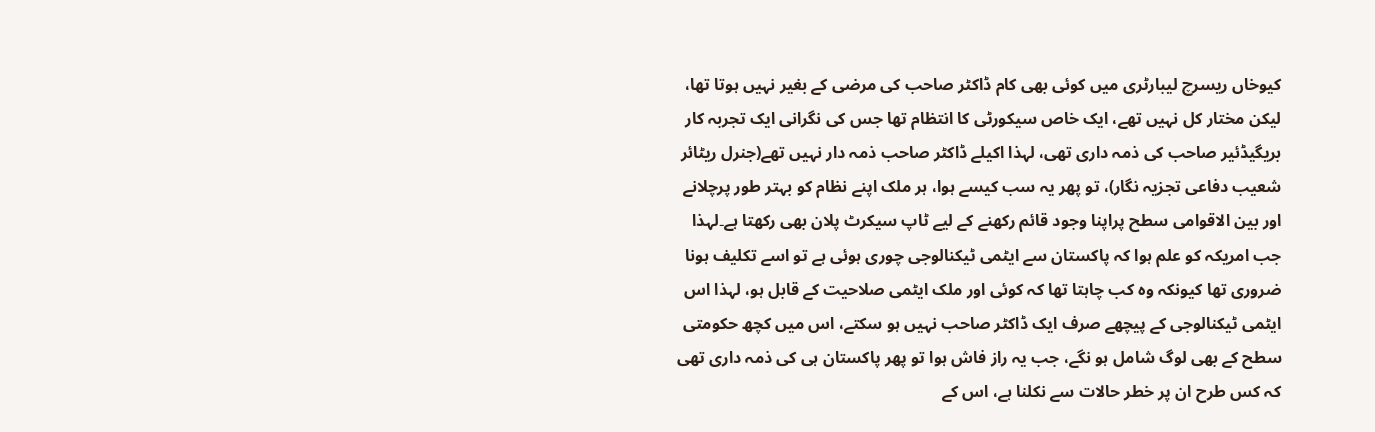کیوخاں ریسرچ لیبارٹری میں کوئی بھی کام ڈاکٹر صاحب کی مرضی کے بغیر نہیں ہوتا تھا، لیکن مختار کل نہیں تھے، ایک خاص سیکورٹی کا انتظام تھا جس کی نگرانی ایک تجربہ کار بریگیڈئیر صاحب کی ذمہ داری تھی، لہذا اکیلے ڈاکٹر صاحب ذمہ دار نہیں تھے(جنرل ریٹائر شعیب دفاعی تجزیہ نگار)، تو پھر یہ سب کیسے ہوا، ہر ملک اپنے نظام کو بہتر طور پرچلانے اور بین الاقوامی سطح پراپنا وجود قائم رکھنے کے لیے ٹاپ سیکرٹ پلان بھی رکھتا ہے۔لہذا جب امریکہ کو علم ہوا کہ پاکستان سے ایٹمی ٹیکنالوجی چوری ہوئی ہے تو اسے تکلیف ہونا ضروری تھا کیونکہ وہ کب چاہتا تھا کہ کوئی اور ملک ایٹمی صلاحیت کے قابل ہو، لہذا اس ایٹمی ٹیکنالوجی کے پیچھے صرف ایک ڈاکٹر صاحب نہیں ہو سکتے، اس میں کچھ حکومتی سطح کے بھی لوگ شامل ہو نگے، جب یہ راز فاش ہوا تو پھر پاکستان ہی کی ذمہ داری تھی کہ کس طرح ان پر خطر حالات سے نکلنا ہے، اس کے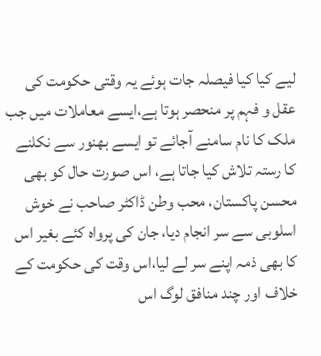لیے کیا کیا فیصلہ جات ہوئے یہ وقتی حکومت کی عقل و فہم پر منحصر ہوتا ہے،ایسے معاملات میں جب ملک کا نام سامنے آجائے تو ایسے بھنور سے نکلنے کا رستہ تلاش کیا جاتا ہے، اس صورت حال کو بھی محسن پاکستان، محب وطن ڈاکٹر صاحب نے خوش اسلوبی سے سر انجام دیا، جان کی پرواہ کئے بغیر اس کا بھی ذمہ اپنے سر لے لیا،اس وقت کی حکومت کے خلاف اور چند منافق لوگ اس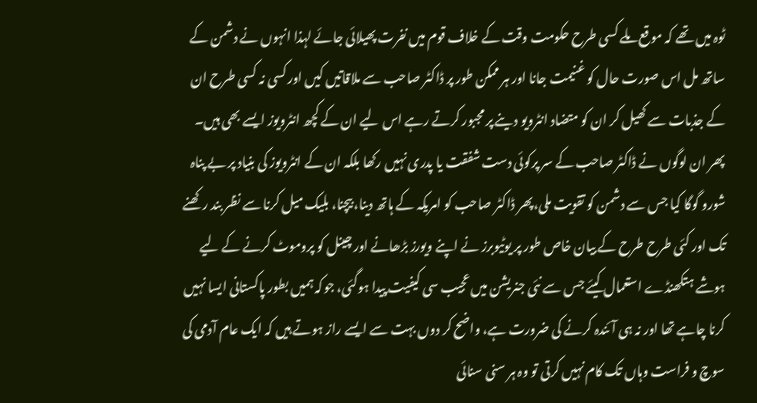ٹوہ میں تھے کہ موقع ملے کسی طرح حکومت وقت کے خلاف قوم میں نفرت پھیلائی جائے لہذا انہوں نے دشمن کے ساتھ مل اس صورت حال کو غنیمت جانا اور ہر ممکن طور پر ڈاکٹر صاحب سے ملاقاتیں کیں اور کسی نہ کسی طرح ان کے جذبات سے کھیل کر ان کو متضاد انٹرویو دینے پر مجبور کرتے رہے اس لیے ان کے کچھ انٹرویوز ایسے بھی ہیں۔ پھر ان لوگوں نے ڈاکٹر صاحب کے سر پرکوئی دست شفقت یا پدری نہیں رکھا بلکہ ان کے انٹرویوز کی بنیاد پر بے پناہ شورو گوگا کیا جس سے دشمن کو تقویت ملی،پھر ڈاکٹر صاحب کو امریکہ کے ہاتھ دینا، بیچنا، بلیک میل کرنا سے نظر بند رکھنے تک اور کئی طرح طرح کے بیان خاص طور پر یوٹیوبرز نے اپنے ویورز بڑھانے اور چینل کو پروموٹ کرنے کے لیے ہوشے ہتکھنڈے استعمال کیئے جس سے نئی جنریشن میں عجیب سی کیفیت پیدا ہوگئی، جوکہ ہمیں بطور پاکستانی ایسا نہیں کرنا چاہے تھا اور نہ ہی آئندہ کرنے کی ضرورت ہے، واضح کر دوں بہت سے ایسے راز ہوتے ہیں کہ ایک عام آدمی کی سوچ و فراست وہاں تک کام نہیں کرتی تو وہ ہر سنی سنائی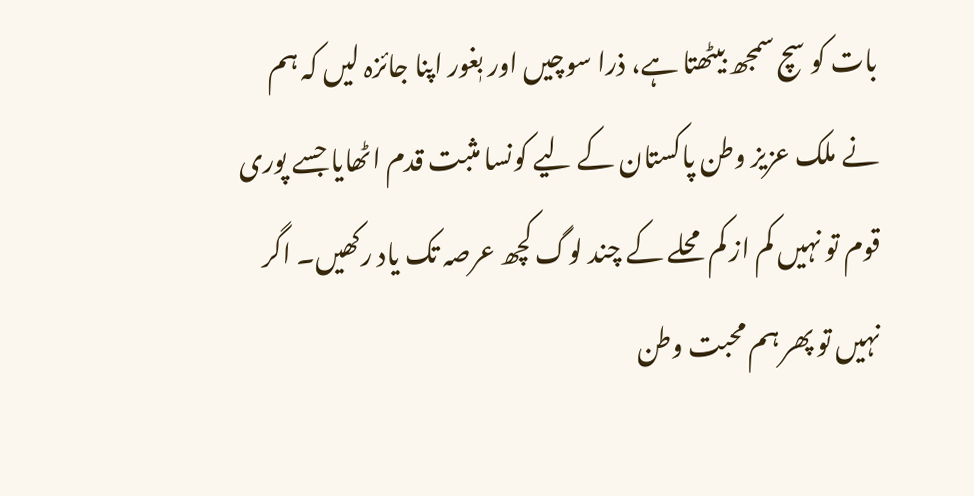بات کو سچ سمجھ بیٹھتا ہے، ذرا سوچیں اور بٖغور اپنا جائزہ لیں کہ ہم نے ملک عزیز وطن پاکستان کے لیے کونسا مثبت قدم اٹھایا جسے پوری قوم تو نہیں کم از کم محلے کے چند لوگ کچھ عرصہ تک یاد رکھیں۔ اگر نہیں تو پھر ہم محبت وطن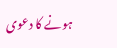ہونے کا دعوی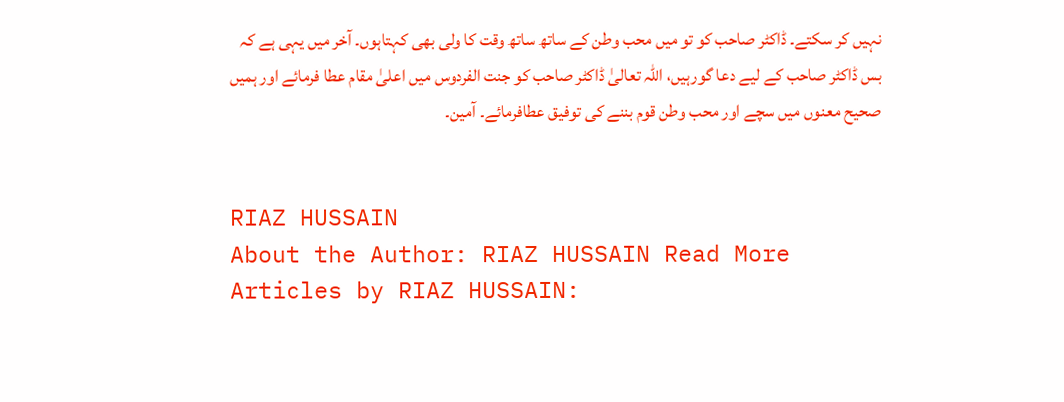نہیں کر سکتے۔ ڈاکٹر صاحب کو تو میں محب وطن کے ساتھ ساتھ وقت کا ولی بھی کہتاہوں۔ آخر میں یہی ہے کہ بس ڈاکٹر صاحب کے لیے دعا گورہیں، اللہ تعالیٰ ڈاکٹر صاحب کو جنت الفردوس میں اعلیٰ مقام عطا فرمائے اور ہمیں صحیح معنوں میں سچے اور محب وطن قوم بننے کی توفیق عطافرمائے۔ آمین۔


RIAZ HUSSAIN
About the Author: RIAZ HUSSAIN Read More Articles by RIAZ HUSSAIN: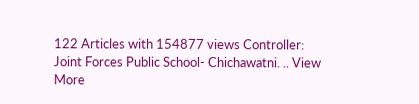122 Articles with 154877 views Controller: Joint Forces Public School- Chichawatni. .. View More